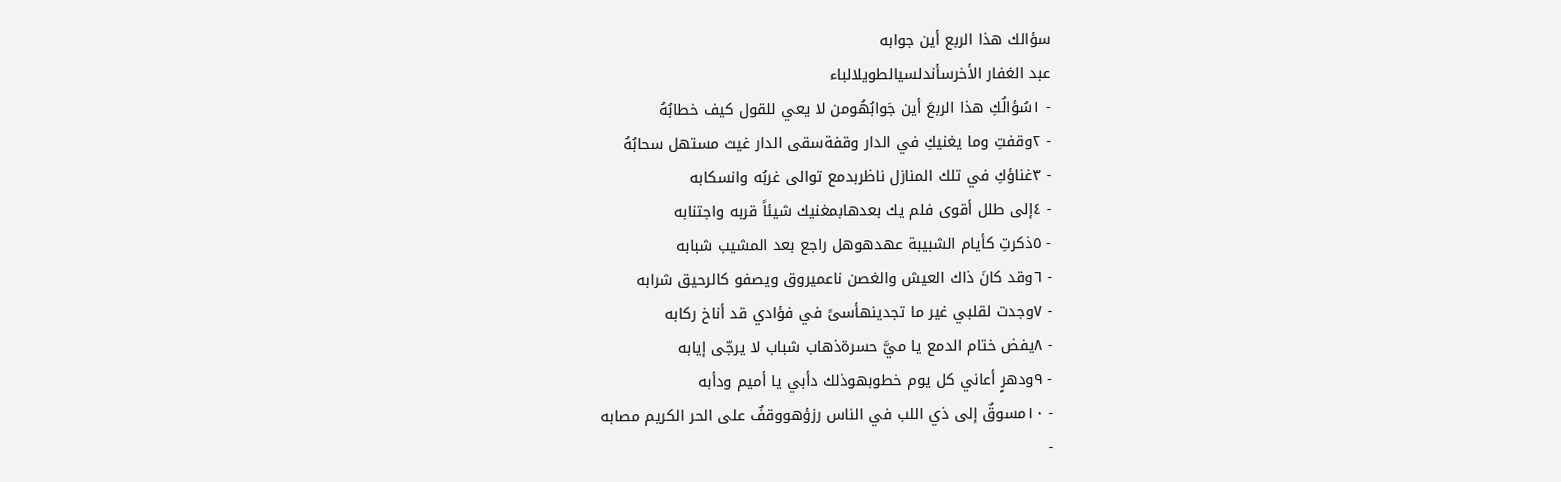سؤالك هذا الربع أين جوابه
عبد الغفار الأخرسأندلسيالطويلالباء
- ١سُؤالُكِ هذا الربعَ أين جَوابُهُومن لا يعي للقول كيف خطابُهُ
- ٢وقفتِ وما يغنيكِ في الدار وقفةسقى الدار غيث مستهل سحابُهُ
- ٣غناؤكِ في تلك المنازل ناظربدمع توالى غربُه وانسكابه
- ٤إلى طلل أقوى فلم يك بعدهابمغنيك شيئاً قربه واجتنابه
- ٥ذكرتِ كأيام الشبيبة عهدهوهل راجع بعد المشيب شبابه
- ٦وقد كانَ ذاك العيش والغصن ناعميروق ويصفو كالرحيق شرابه
- ٧وجدت لقلبي غير ما تجدينهأسىً في فؤادي قد أناخ ركابه
- ٨يفض ختام الدمع يا ميَّ حسرةذهاب شباب لا يرجّى إيابه
- ٩ودهرٍ أعاني كل يوم خطوبهوذلك دأبي يا أميم ودأبه
- ١٠مسوقٌ إلى ذي اللب في الناس رزؤهووقفٌ على الحر الكريم مصابه
-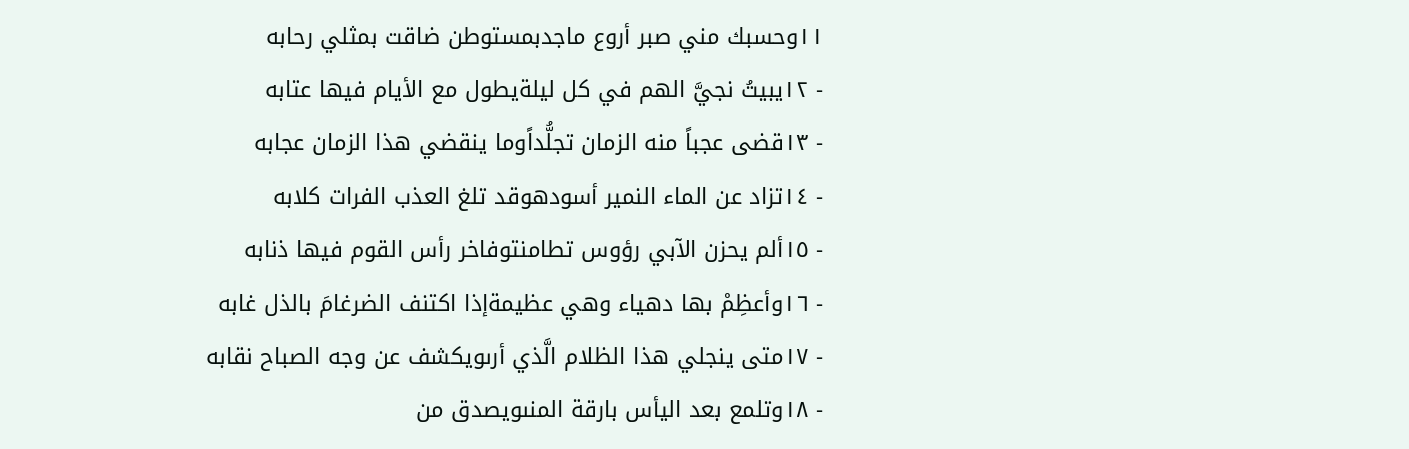١١وحسبك مني صبر أروع ماجدبمستوطن ضاقت بمثلي رحابه
- ١٢يبيتُ نجيَّ الهم في كل ليلةيطول مع الأيام فيها عتابه
- ١٣قضى عجباً منه الزمان تجلُّداًوما ينقضي هذا الزمان عجابه
- ١٤تزاد عن الماء النمير أسودهوقد تلغ العذب الفرات كلابه
- ١٥ألم يحزن الآبي رؤوس تطامنتوفاخر رأس القوم فيها ذنابه
- ١٦وأعظِمْ بها دهياء وهي عظيمةإذا اكتنف الضرغامَ بالذل غابه
- ١٧متى ينجلي هذا الظلام الَّذي أرىويكشف عن وجه الصباح نقابه
- ١٨وتلمع بعد اليأس بارقة المنىويصدق من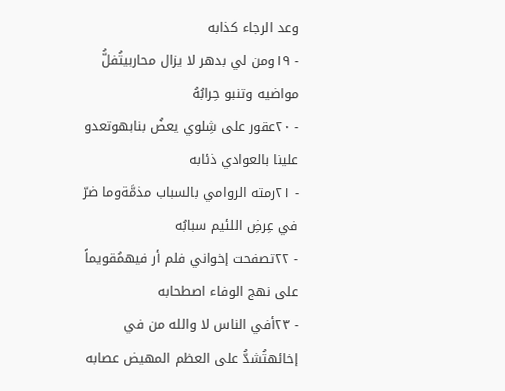وعد الرجاء كذابه
- ١٩ومن لي بدهر لا يزال محاربيتُفلُّ مواضيه وتنبو حِرابُهُ
- ٢٠عقور على شِلوي يعضُ بنابهوتعدو علينا بالعوادي ذئابه
- ٢١رمته الروامي بالسباب مذمَّةوما ضرّ في عِرضِ اللئيم سبابُه
- ٢٢تصفحت إخواني فلم أر فيهمُقويماً على نهج الوفاء اصطحابه
- ٢٣أفي الناس لا والله من في إخائهتُشدُّ على العظم المهيض عصابه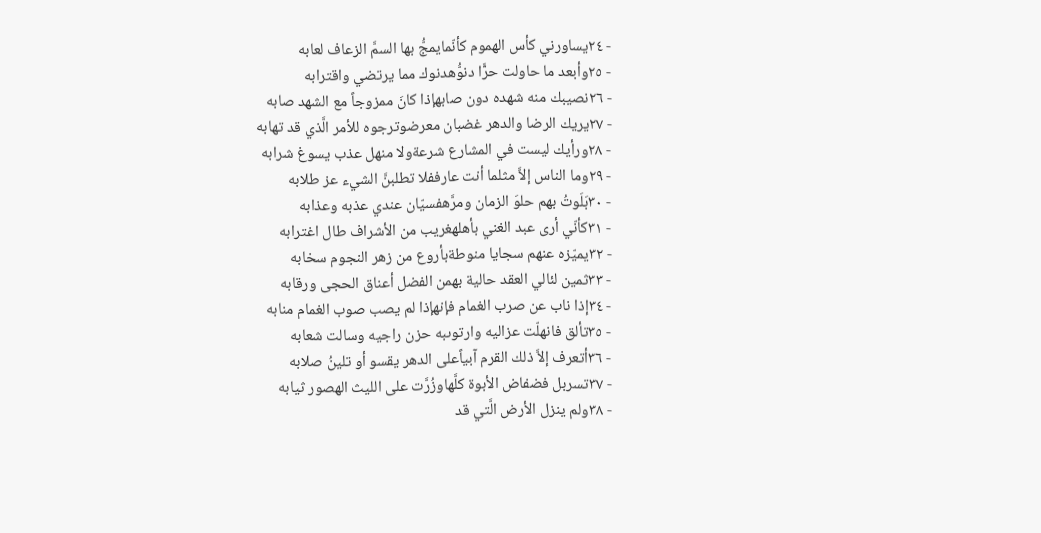- ٢٤يساورني كأس الهموم كأنّمايمجُّ بها السمَّ الزعاف لعابه
- ٢٥وأبعد ما حاولت حرًّا دنوُّهدنوك مما يرتضي واقترابه
- ٢٦نصيبك منه شهده دون صابهإذا كانَ ممزوجاً مع الشهد صابه
- ٢٧يريك الرضا والدهر غضبان معرضوترجوه للأمر الَّذي قد تهابه
- ٢٨ورأيك ليست في المشارع شرعةولا منهل عذب يسوغ شرابه
- ٢٩وما الناس إلاَّ مثلما أنت عارففلا تطلبنَّ الشيء عز طلابه
- ٣٠بَلَوتُ بهم حلوَ الزمان ومرَّهفسيّان عندي عذبه وعذابه
- ٣١كأنّي أرى عبد الغني بأهلهغريب من الأشراف طال اغترابه
- ٣٢يميّزه عنهم سجايا منوطةبأروع من زهر النجوم سخابه
- ٣٣ثمين لئالي العقد حالية بهمن الفضل أعناق الحجى ورقابه
- ٣٤إذا ناب عن صرب الغمام فإنهإذا لم يصب صوب الغمام منابه
- ٣٥تألق فانهلّت عزاليه وارتوىبه حزن راجيه وسالت شعابه
- ٣٦أتعرف إلاَّ ذلك القرم آبياًعلى الدهر يقسو أو تلينُ صلابه
- ٣٧تسربل فضفاض الأبوة كلَّهاوزُرَّت على الليث الهصور ثيابه
- ٣٨ولم ينزل الأرض الَّتي قد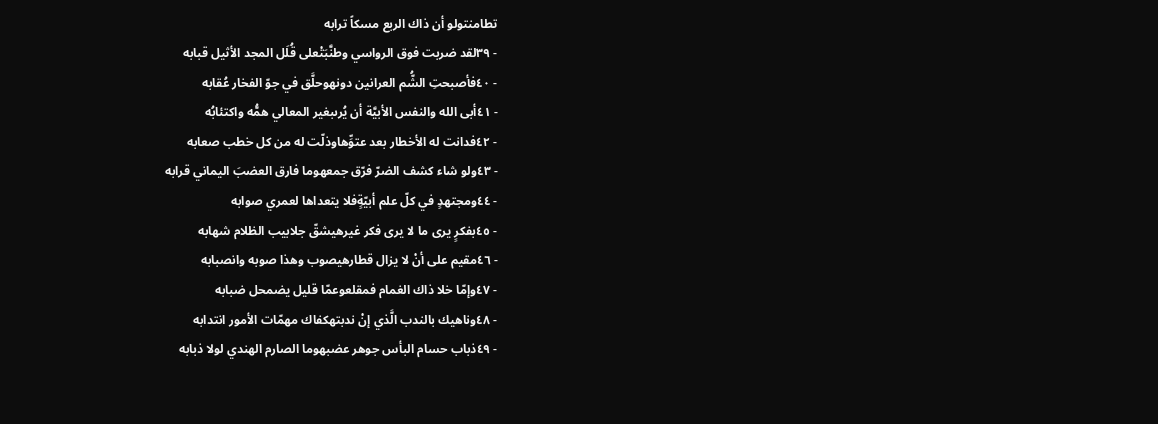تطامنتولو أن ذاك الربع مسكاً ترابه
- ٣٩لقد ضربت فوق الرواسي وطنَّبَتْعلى قُلَل المجد الأثيل قبابه
- ٤٠فأصبحتِ الشُّم العرانين دونهوحلَّق في جوّ الفخار عُقابه
- ٤١أبى الله والنفس الأبيَّة أن يُرىبغير المعالي همُّه واكتئابُه
- ٤٢فدانت له الأخطار بعد عتوِّهاوذلّت له من كل خطب صعابه
- ٤٣ولو شاء كشف الضرّ فرّق جمعهوما فارق العضبَ اليماني قرابه
- ٤٤ومجتهدٍ في كلّ علم أبيّةٍفلا يتعداها لعمري صوابه
- ٤٥بفكرٍ يرى ما لا يرى فكر غيرهيشقّ جلابيب الظلام شهابه
- ٤٦مقيم على أنْ لا يزال قطارهيصوب وهذا صوبه وانصبابه
- ٤٧وإمّا خلا ذاك الغمام فمقلعوعمّا قليل يضمحل ضبابه
- ٤٨وناهيك بالندب الَّذي إنْ ندبتهكفاك مهمّات الأمور انتدابه
- ٤٩ذباب حسام البأس جوهر عضبهوما الصارم الهندي لولا ذبابه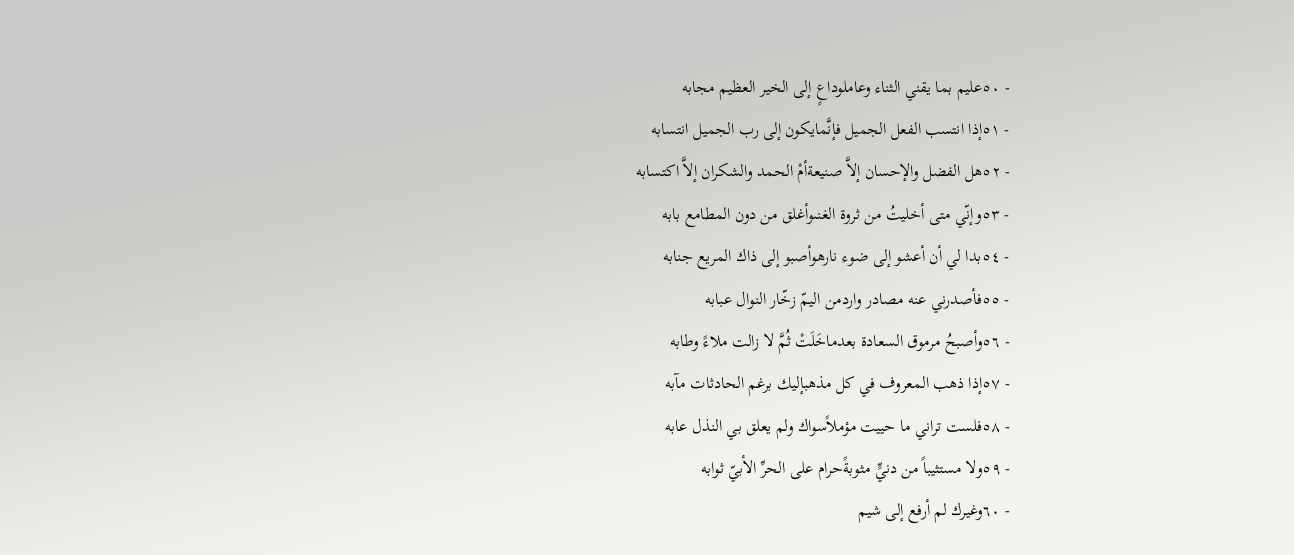- ٥٠عليم بما يقني الثناء وعاملوداعٍ إلى الخير العظيم مجابه
- ٥١إذا انتسب الفعل الجميل فإنَّمايكون إلى رب الجميل انتسابه
- ٥٢هل الفضل والإحسان إلاَّ صنيعةأمْ الحمد والشكران إلاَّ اكتسابه
- ٥٣وإنّي متى أخليتُ من ثروة الغنىوأغلق من دون المطامع بابه
- ٥٤بدا لي أن أعشو إلى ضوء نارهوأصبو إلى ذاك المريع جنابه
- ٥٥فأصدرني عنه مصادر واردمن اليمّ زخّار النوال عبابه
- ٥٦وأصبحُ مرموق السعادة بعدماخَلَتْ ثُمَّ لا زالت ملاءً وطابه
- ٥٧إذا ذهب المعروف في كل مذهبإليك برغم الحادثات مآبه
- ٥٨فلست تراني ما حييت مؤملاًسواك ولم يعلق بي النذل عابه
- ٥٩ولا مستثيباً من دنيٍّ مثوبةًحرام على الحرِّ الأبيّ ثوابه
- ٦٠وغيرك لم أرفع إلى شيم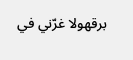برقهولا غرّني في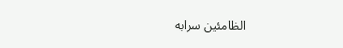الظامئين سرابه